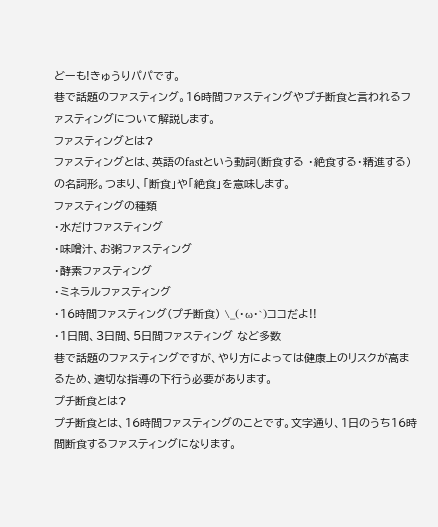どーも!きゅうりパパです。
巷で話題のファスティング。16時間ファスティングやプチ断食と言われるファスティングについて解説します。
ファスティングとは?
ファスティングとは、英語のfastという動詞(断食する ・絶食する・精進する)の名詞形。つまり、「断食」や「絶食」を意味します。
ファスティングの種類
・水だけファスティング
・味噌汁、お粥ファスティング
・酵素ファスティング
・ミネラルファスティング
・16時間ファスティング(プチ断食) \_(・ω・`)ココだよ!!
・1日間、3日間、5日間ファスティング など多数
巷で話題のファスティングですが、やり方によっては健康上のリスクが高まるため、適切な指導の下行う必要があります。
プチ断食とは?
プチ断食とは、16時間ファスティングのことです。文字通り、1日のうち16時間断食するファスティングになります。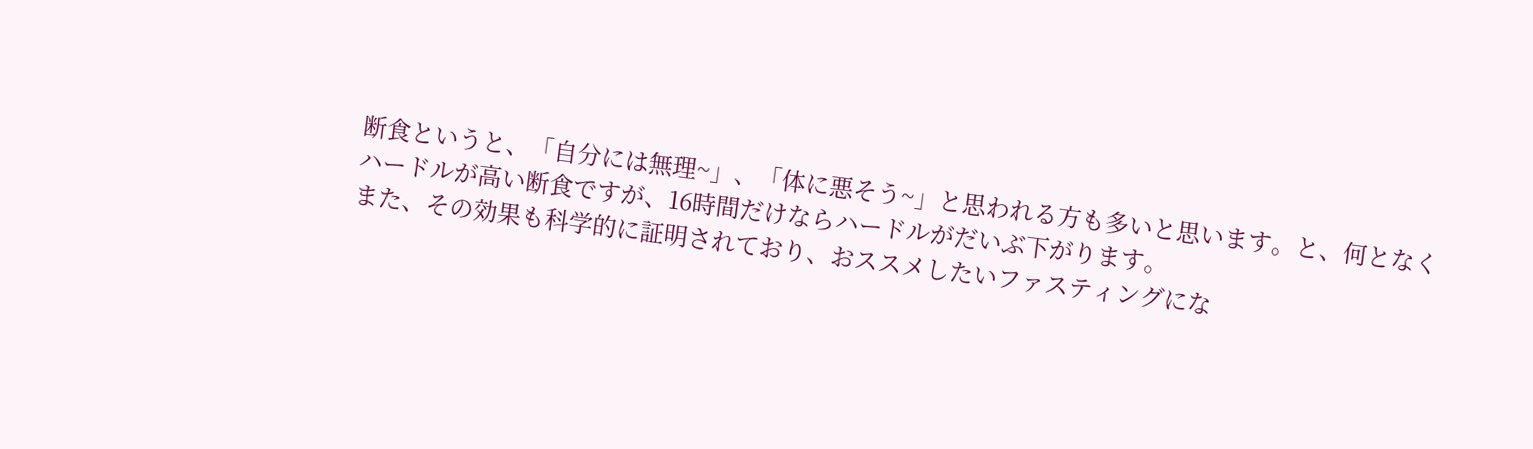断食というと、「自分には無理~」、「体に悪そう~」と思われる方も多いと思います。と、何となくハードルが高い断食ですが、16時間だけならハードルがだいぶ下がります。
また、その効果も科学的に証明されており、おススメしたいファスティングにな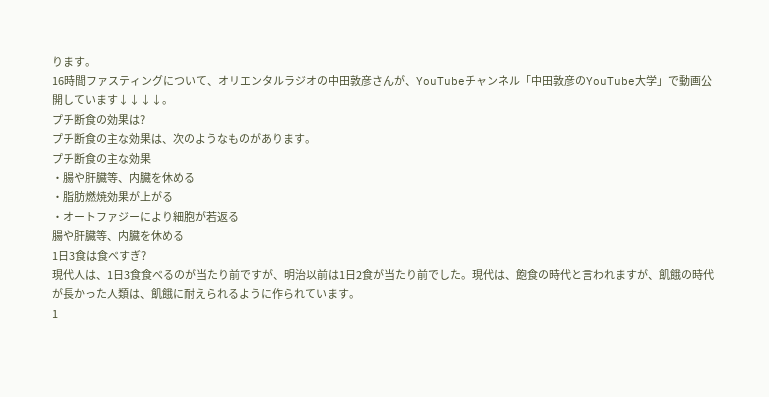ります。
16時間ファスティングについて、オリエンタルラジオの中田敦彦さんが、YouTubeチャンネル「中田敦彦のYouTube大学」で動画公開しています↓↓↓↓。
プチ断食の効果は?
プチ断食の主な効果は、次のようなものがあります。
プチ断食の主な効果
・腸や肝臓等、内臓を休める
・脂肪燃焼効果が上がる
・オートファジーにより細胞が若返る
腸や肝臓等、内臓を休める
1日3食は食べすぎ?
現代人は、1日3食食べるのが当たり前ですが、明治以前は1日2食が当たり前でした。現代は、飽食の時代と言われますが、飢餓の時代が長かった人類は、飢餓に耐えられるように作られています。
1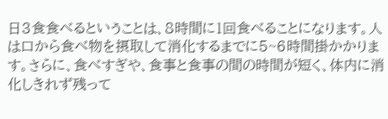日3食食べるということは、8時間に1回食べることになります。人は口から食べ物を摂取して消化するまでに5~6時間掛かかります。さらに、食べすぎや、食事と食事の間の時間が短く、体内に消化しきれず残って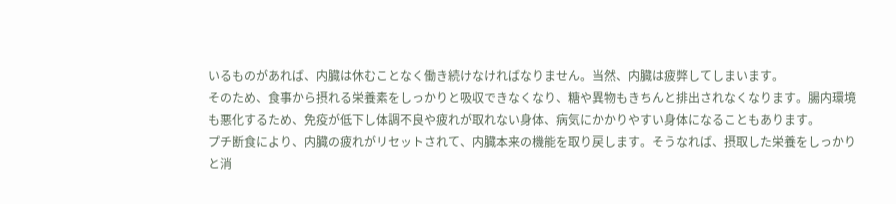いるものがあれば、内臓は休むことなく働き続けなければなりません。当然、内臓は疲弊してしまいます。
そのため、食事から摂れる栄養素をしっかりと吸収できなくなり、糖や異物もきちんと排出されなくなります。腸内環境も悪化するため、免疫が低下し体調不良や疲れが取れない身体、病気にかかりやすい身体になることもあります。
プチ断食により、内臓の疲れがリセットされて、内臓本来の機能を取り戻します。そうなれば、摂取した栄養をしっかりと消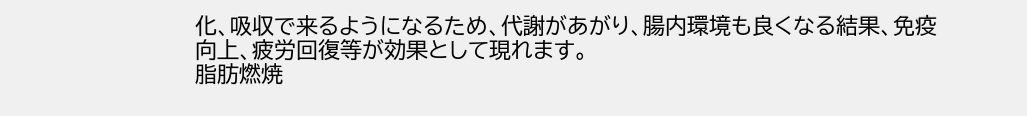化、吸収で来るようになるため、代謝があがり、腸内環境も良くなる結果、免疫向上、疲労回復等が効果として現れます。
脂肪燃焼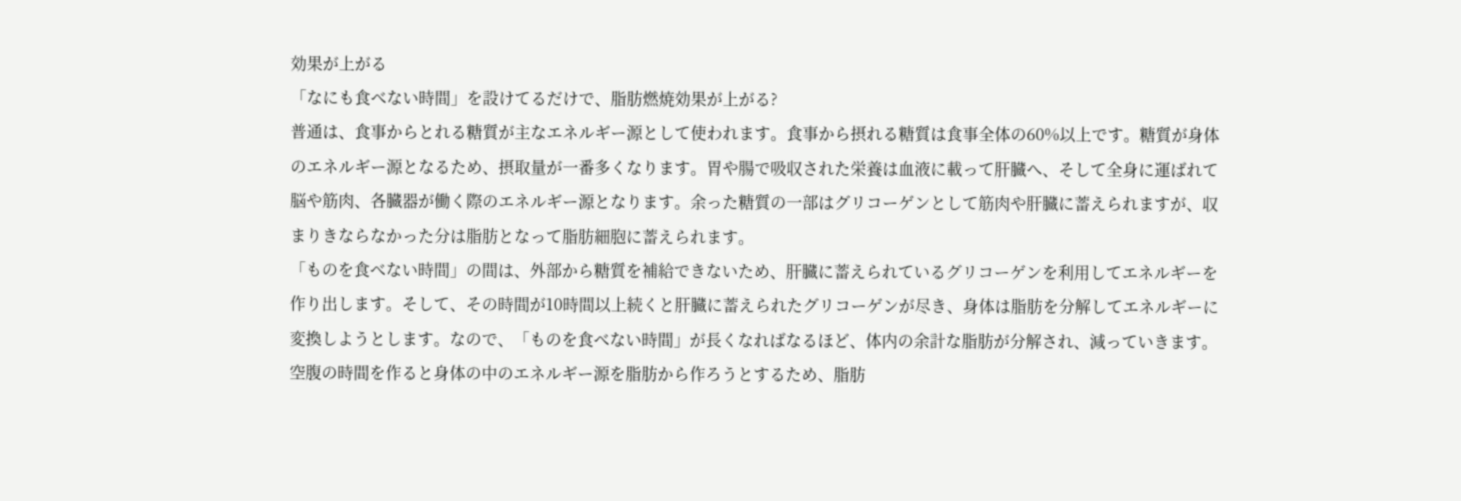効果が上がる
「なにも食べない時間」を設けてるだけで、脂肪燃焼効果が上がる?
普通は、食事からとれる糖質が主なエネルギー源として使われます。食事から摂れる糖質は食事全体の60%以上です。糖質が身体のエネルギー源となるため、摂取量が一番多くなります。胃や腸で吸収された栄養は血液に載って肝臓へ、そして全身に運ばれて脳や筋肉、各臓器が働く際のエネルギー源となります。余った糖質の一部はグリコーゲンとして筋肉や肝臓に蓄えられますが、収まりきならなかった分は脂肪となって脂肪細胞に蓄えられます。
「ものを食べない時間」の間は、外部から糖質を補給できないため、肝臓に蓄えられているグリコーゲンを利用してエネルギーを作り出します。そして、その時間が10時間以上続くと肝臓に蓄えられたグリコーゲンが尽き、身体は脂肪を分解してエネルギーに変換しようとします。なので、「ものを食べない時間」が長くなればなるほど、体内の余計な脂肪が分解され、減っていきます。空腹の時間を作ると身体の中のエネルギー源を脂肪から作ろうとするため、脂肪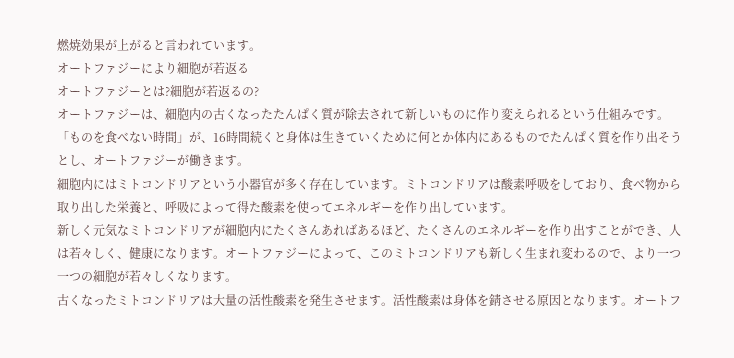燃焼効果が上がると言われています。
オートファジーにより細胞が若返る
オートファジーとは?細胞が若返るの?
オートファジーは、細胞内の古くなったたんぱく質が除去されて新しいものに作り変えられるという仕組みです。「ものを食べない時間」が、16時間続くと身体は生きていくために何とか体内にあるものでたんぱく質を作り出そうとし、オートファジーが働きます。
細胞内にはミトコンドリアという小器官が多く存在しています。ミトコンドリアは酸素呼吸をしており、食べ物から取り出した栄養と、呼吸によって得た酸素を使ってエネルギーを作り出しています。
新しく元気なミトコンドリアが細胞内にたくさんあればあるほど、たくさんのエネルギーを作り出すことができ、人は若々しく、健康になります。オートファジーによって、このミトコンドリアも新しく生まれ変わるので、より一つ一つの細胞が若々しくなります。
古くなったミトコンドリアは大量の活性酸素を発生させます。活性酸素は身体を錆させる原因となります。オートフ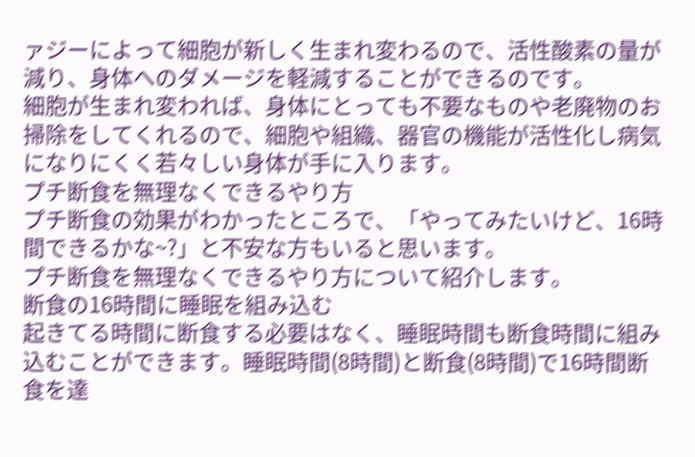ァジーによって細胞が新しく生まれ変わるので、活性酸素の量が減り、身体へのダメージを軽減することができるのです。
細胞が生まれ変われば、身体にとっても不要なものや老廃物のお掃除をしてくれるので、細胞や組織、器官の機能が活性化し病気になりにくく若々しい身体が手に入ります。
プチ断食を無理なくできるやり方
プチ断食の効果がわかったところで、「やってみたいけど、16時間できるかな~?」と不安な方もいると思います。
プチ断食を無理なくできるやり方について紹介します。
断食の16時間に睡眠を組み込む
起きてる時間に断食する必要はなく、睡眠時間も断食時間に組み込むことができます。睡眠時間(8時間)と断食(8時間)で16時間断食を達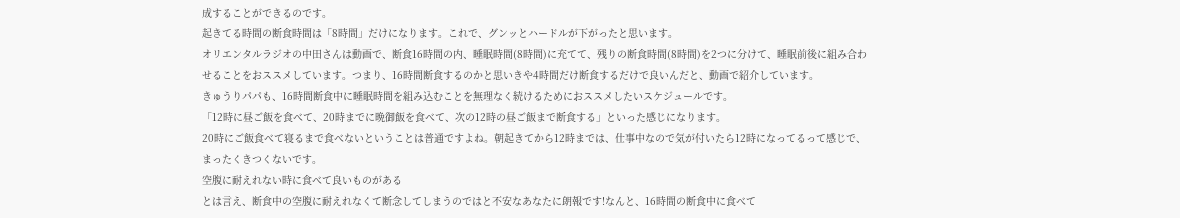成することができるのです。
起きてる時間の断食時間は「8時間」だけになります。これで、グンッとハードルが下がったと思います。
オリエンタルラジオの中田さんは動画で、断食16時間の内、睡眠時間(8時間)に充てて、残りの断食時間(8時間)を2つに分けて、睡眠前後に組み合わせることをおススメしています。つまり、16時間断食するのかと思いきや4時間だけ断食するだけで良いんだと、動画で紹介しています。
きゅうりパパも、16時間断食中に睡眠時間を組み込むことを無理なく続けるためにおススメしたいスケジュールです。
「12時に昼ご飯を食べて、20時までに晩御飯を食べて、次の12時の昼ご飯まで断食する」といった感じになります。
20時にご飯食べて寝るまで食べないということは普通ですよね。朝起きてから12時までは、仕事中なので気が付いたら12時になってるって感じで、まったくきつくないです。
空腹に耐えれない時に食べて良いものがある
とは言え、断食中の空腹に耐えれなくて断念してしまうのではと不安なあなたに朗報です!なんと、16時間の断食中に食べて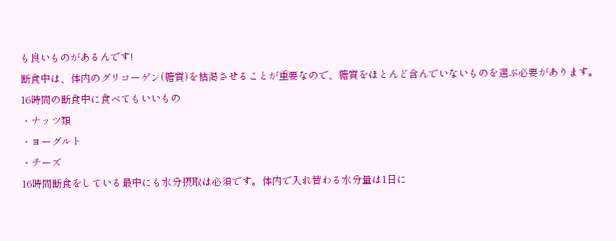も良いものがあるんです!
断食中は、体内のグリコーゲン(糖質)を枯渇させることが重要なので、糖質をほとんど含んでいないものを選ぶ必要があります。
16時間の断食中に食べてもいいもの
・ナッツ類
・ヨーグルト
・チーズ
16時間断食をしている最中にも水分摂取は必須です。体内で入れ替わる水分量は1日に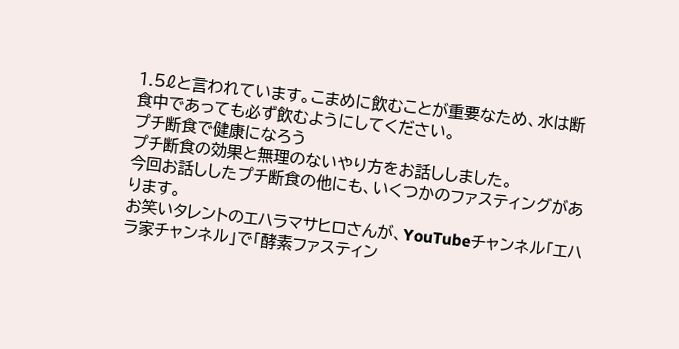1.5ℓと言われています。こまめに飲むことが重要なため、水は断食中であっても必ず飲むようにしてください。
プチ断食で健康になろう
プチ断食の効果と無理のないやり方をお話ししました。
今回お話ししたプチ断食の他にも、いくつかのファスティングがあります。
お笑いタレントのエハラマサヒロさんが、YouTubeチャンネル「エハラ家チャンネル」で「酵素ファスティン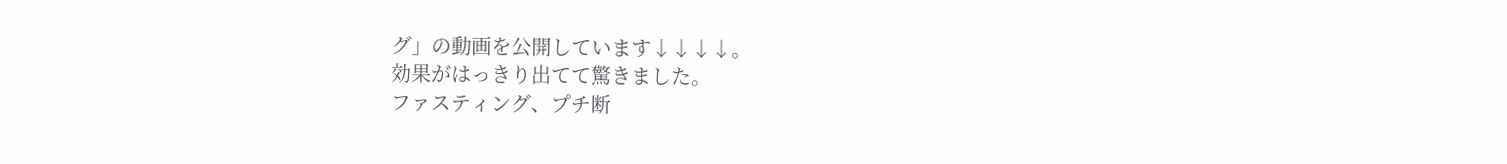グ」の動画を公開しています↓↓↓↓。
効果がはっきり出てて驚きました。
ファスティング、プチ断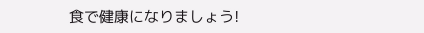食で健康になりましょう!